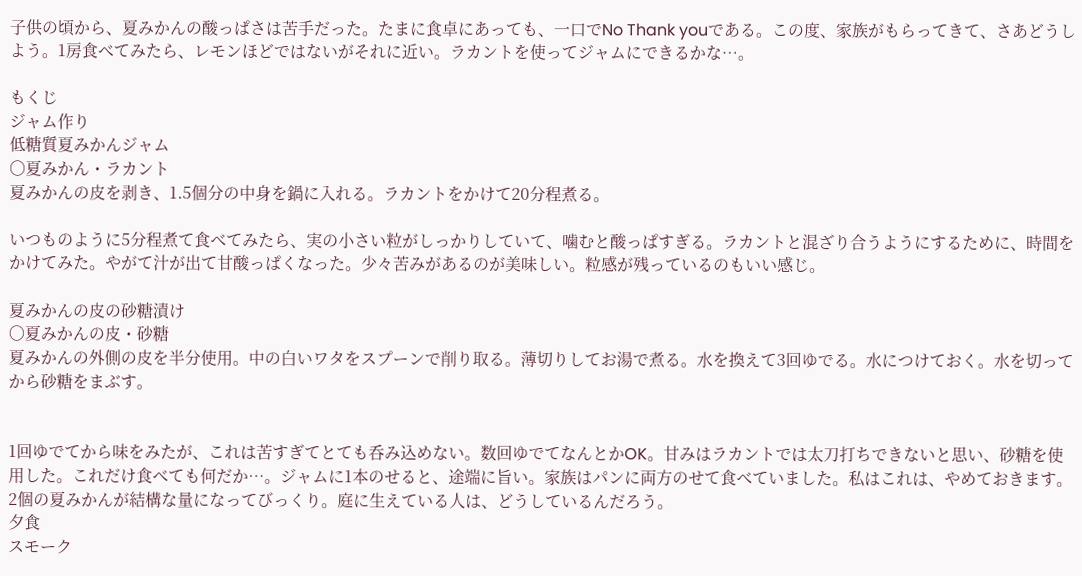子供の頃から、夏みかんの酸っぱさは苦手だった。たまに食卓にあっても、一口でNo Thank youである。この度、家族がもらってきて、さあどうしよう。1房食べてみたら、レモンほどではないがそれに近い。ラカントを使ってジャムにできるかな…。

もくじ
ジャム作り
低糖質夏みかんジャム
〇夏みかん・ラカント
夏みかんの皮を剥き、1.5個分の中身を鍋に入れる。ラカントをかけて20分程煮る。

いつものように5分程煮て食べてみたら、実の小さい粒がしっかりしていて、噛むと酸っぱすぎる。ラカントと混ざり合うようにするために、時間をかけてみた。やがて汁が出て甘酸っぱくなった。少々苦みがあるのが美味しい。粒感が残っているのもいい感じ。

夏みかんの皮の砂糖漬け
〇夏みかんの皮・砂糖
夏みかんの外側の皮を半分使用。中の白いワタをスプーンで削り取る。薄切りしてお湯で煮る。水を換えて3回ゆでる。水につけておく。水を切ってから砂糖をまぶす。


1回ゆでてから味をみたが、これは苦すぎてとても呑み込めない。数回ゆでてなんとかOK。甘みはラカントでは太刀打ちできないと思い、砂糖を使用した。これだけ食べても何だか…。ジャムに1本のせると、途端に旨い。家族はパンに両方のせて食べていました。私はこれは、やめておきます。
2個の夏みかんが結構な量になってびっくり。庭に生えている人は、どうしているんだろう。
夕食
スモーク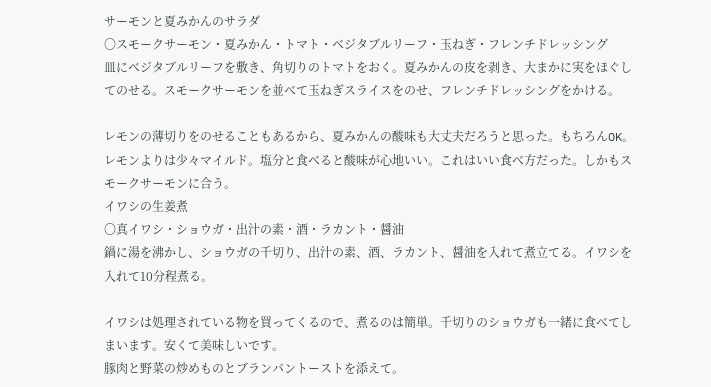サーモンと夏みかんのサラダ
〇スモークサーモン・夏みかん・トマト・ベジタブルリーフ・玉ねぎ・フレンチドレッシング
皿にベジタブルリーフを敷き、角切りのトマトをおく。夏みかんの皮を剥き、大まかに実をほぐしてのせる。スモークサーモンを並べて玉ねぎスライスをのせ、フレンチドレッシングをかける。

レモンの薄切りをのせることもあるから、夏みかんの酸味も大丈夫だろうと思った。もちろんOK。レモンよりは少々マイルド。塩分と食べると酸味が心地いい。これはいい食べ方だった。しかもスモークサーモンに合う。
イワシの生姜煮
〇真イワシ・ショウガ・出汁の素・酒・ラカント・醤油
鍋に湯を沸かし、ショウガの千切り、出汁の素、酒、ラカント、醤油を入れて煮立てる。イワシを入れて10分程煮る。

イワシは処理されている物を買ってくるので、煮るのは簡単。千切りのショウガも一緒に食べてしまいます。安くて美味しいです。
豚肉と野菜の炒めものとブランパントーストを添えて。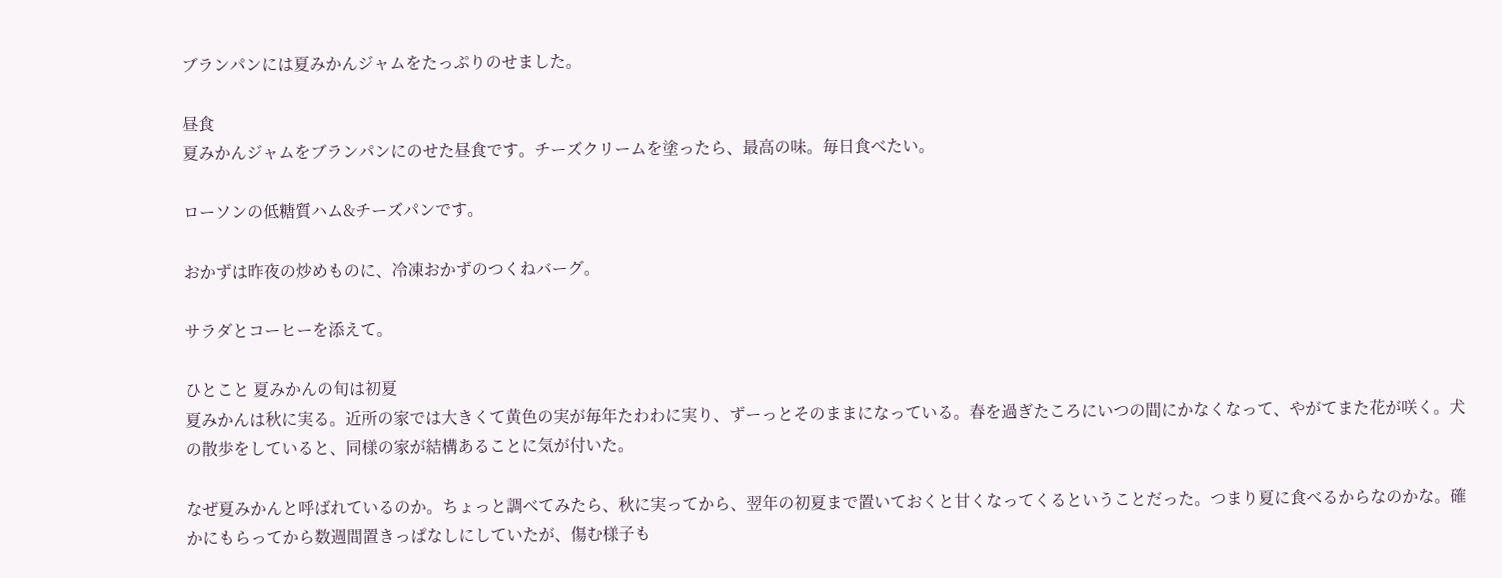ブランパンには夏みかんジャムをたっぷりのせました。

昼食
夏みかんジャムをブランパンにのせた昼食です。チーズクリームを塗ったら、最高の味。毎日食べたい。

ローソンの低糖質ハム&チーズパンです。

おかずは昨夜の炒めものに、冷凍おかずのつくねバーグ。

サラダとコーヒーを添えて。

ひとこと 夏みかんの旬は初夏
夏みかんは秋に実る。近所の家では大きくて黄色の実が毎年たわわに実り、ずーっとそのままになっている。春を過ぎたころにいつの間にかなくなって、やがてまた花が咲く。犬の散歩をしていると、同様の家が結構あることに気が付いた。

なぜ夏みかんと呼ばれているのか。ちょっと調べてみたら、秋に実ってから、翌年の初夏まで置いておくと甘くなってくるということだった。つまり夏に食べるからなのかな。確かにもらってから数週間置きっぱなしにしていたが、傷む様子も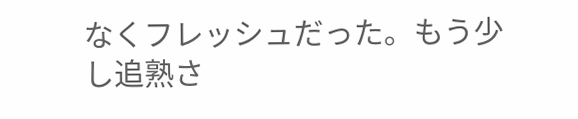なくフレッシュだった。もう少し追熟さ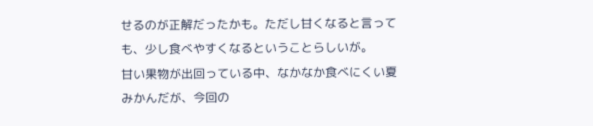せるのが正解だったかも。ただし甘くなると言っても、少し食べやすくなるということらしいが。
甘い果物が出回っている中、なかなか食べにくい夏みかんだが、今回の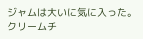ジャムは大いに気に入った。クリームチ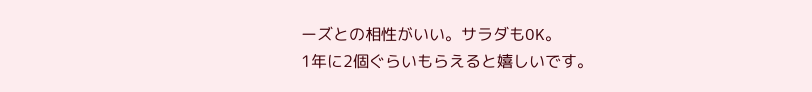ーズとの相性がいい。サラダもOK。
1年に2個ぐらいもらえると嬉しいです。